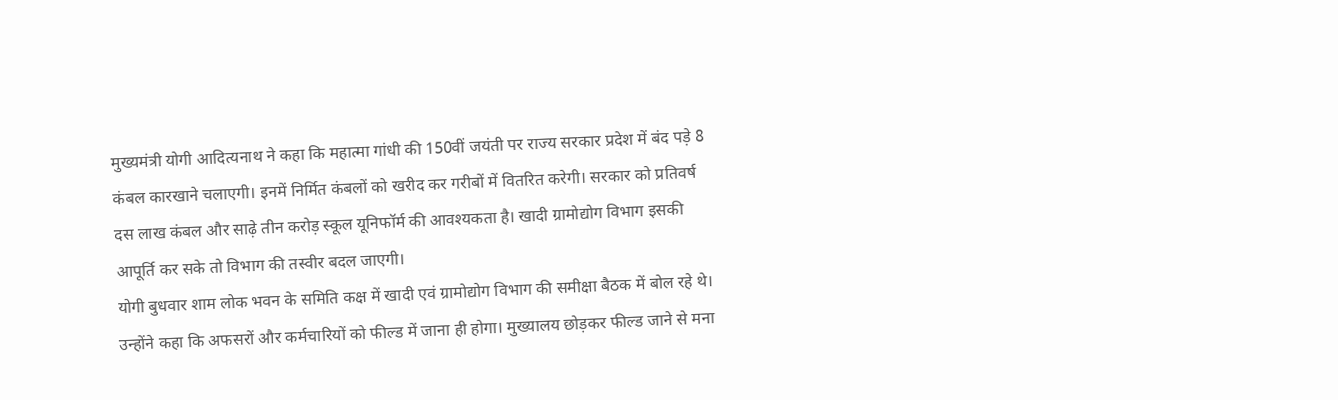मुख्यमंत्री योगी आदित्यनाथ ने कहा कि महात्मा गांधी की 150वीं जयंती पर राज्य सरकार प्रदेश में बंद पड़े 8 कंबल कारखाने चलाएगी। इनमें निर्मित कंबलों को खरीद कर गरीबों में वितरित करेगी। सरकार को प्रतिवर्ष दस लाख कंबल और साढ़े तीन करोड़ स्कूल यूनिफॉर्म की आवश्यकता है। खादी ग्रामोद्योग विभाग इसकी आपूर्ति कर सके तो विभाग की तस्वीर बदल जाएगी।
योगी बुधवार शाम लोक भवन के समिति कक्ष में खादी एवं ग्रामोद्योग विभाग की समीक्षा बैठक में बोल रहे थे। उन्होंने कहा कि अफसरों और कर्मचारियों को फील्ड में जाना ही होगा। मुख्यालय छोड़कर फील्ड जाने से मना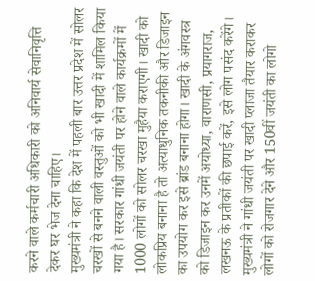करने वाले कर्मचारी अधिकारी को अनिवार्य सेवानिवृत्ति देकर घर भेज देना चाहिए।
मुख्यमंत्री ने कहा कि देश में पहली बार उत्तर प्रदेश में सोलर चरखों से बनने वाली वस्तुओं को भी खादी में शामिल किया गया है। सरकार गांधी जयंती पर होने वाले कार्यक्रमों में 1000 लोगों को सोलर चरखा मुहैया कराएगी। खादी को लोकप्रिय बनाना है तो अत्याधुनिक तकनीकी और डिजाइन का उपयोग कर इसे ब्रांड बनाना होगा। खादी के अंगवस्त्र को डिजाइन कर उनमें अयोध्या, वाराणसी, प्रयागराज, लखनऊ के प्रतीकों की छपाई करें, इसे लोग पसंद करेंगे।
मुख्यमंत्री ने गांधी जयंती पर खादी प्लाजा तैयार कराकर लोगों को रोजगार देने और 150वीं जयंती का लोगो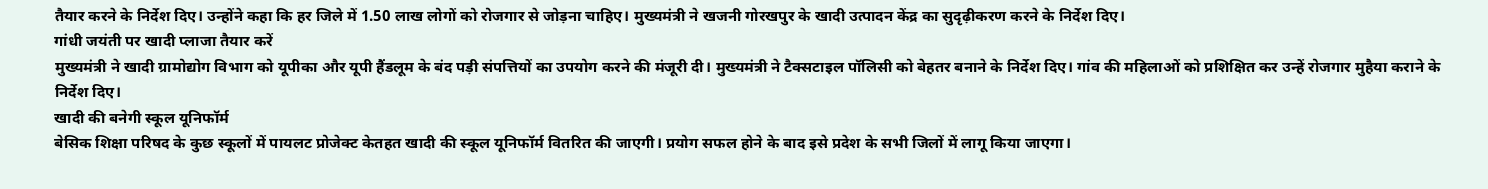तैयार करने के निर्देश दिए। उन्होंने कहा कि हर जिले में 1.50 लाख लोगों को रोजगार से जोड़ना चाहिए। मुख्यमंत्री ने खजनी गोरखपुर के खादी उत्पादन केंद्र का सुदृढ़ीकरण करने के निर्देश दिए।
गांधी जयंती पर खादी प्लाजा तैयार करें
मुख्यमंत्री ने खादी ग्रामोद्योग विभाग को यूपीका और यूपी हैंडलूम के बंद पड़ी संपत्तियों का उपयोग करने की मंजूरी दी। मुख्यमंत्री ने टैक्सटाइल पॉलिसी को बेहतर बनाने के निर्देश दिए। गांव की महिलाओं को प्रशिक्षित कर उन्हें रोजगार मुहैया कराने के निर्देश दिए।
खादी की बनेगी स्कूल यूनिफॉर्म
बेसिक शिक्षा परिषद के कुछ स्कूलों में पायलट प्रोजेक्ट केतहत खादी की स्कूल यूनिफॉर्म वितरित की जाएगी। प्रयोग सफल होने के बाद इसे प्रदेश के सभी जिलों में लागू किया जाएगा।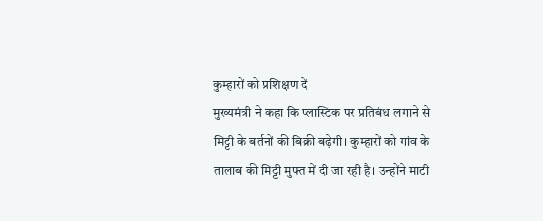कुम्हारों को प्रशिक्षण दें
मुख्यमंत्री ने कहा कि प्लास्टिक पर प्रतिबंध लगाने से मिट्टी के बर्तनों की बिक्री बढ़ेगी। कुम्हारों को गांव के तालाब की मिट्टी मुफ्त में दी जा रही है। उन्होंने माटी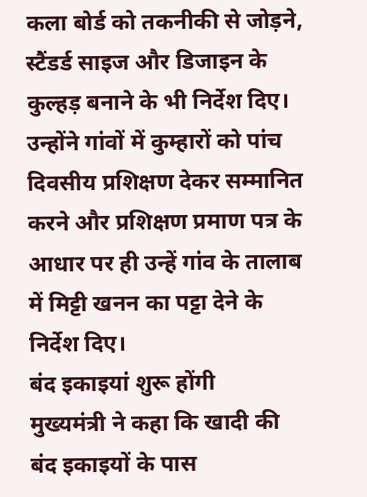कला बोर्ड को तकनीकी से जोड़ने, स्टैंडर्ड साइज और डिजाइन के कुल्हड़ बनाने के भी निर्देश दिए। उन्होंने गांवों में कुम्हारों को पांच दिवसीय प्रशिक्षण देकर सम्मानित करने और प्रशिक्षण प्रमाण पत्र के आधार पर ही उन्हें गांव के तालाब में मिट्टी खनन का पट्टा देने के निर्देश दिए।
बंद इकाइयां शुरू होंगी
मुख्यमंत्री ने कहा कि खादी की बंद इकाइयों के पास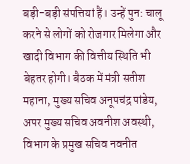बड़ी-बड़ी संपत्तियां हैं। उन्हें पुन: चालू करने से लोगों को रोजगार मिलेगा और खादी विभाग की वित्तीय स्थिति भी बेहतर होगी। बैठक में मंत्री सतीश महाना, मुख्य सचिव अनूपचंद्र पांडेय, अपर मुख्य सचिव अवनीश अवस्थी, विभाग के प्रमुख सचिव नवनीत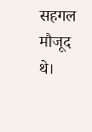सहगल मौजूद थे।